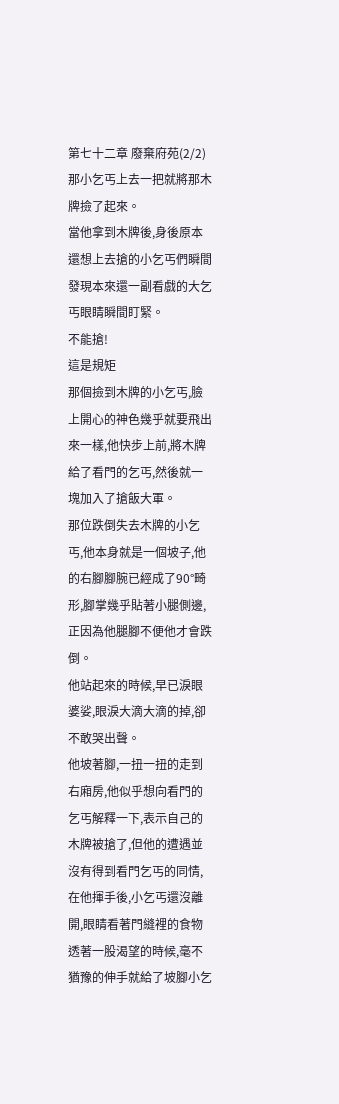第七十二章 廢棄府苑(2/2)
那小乞丐上去一把就將那木牌撿了起來。
當他拿到木牌後,身後原本還想上去搶的小乞丐們瞬間發現本來還一副看戲的大乞丐眼睛瞬間盯緊。
不能搶!
這是規矩
那個撿到木牌的小乞丐,臉上開心的神色幾乎就要飛出來一樣,他快步上前,將木牌給了看門的乞丐,然後就一塊加入了搶飯大軍。
那位跌倒失去木牌的小乞丐,他本身就是一個坡子,他的右腳腳腕已經成了90°畸形,腳掌幾乎貼著小腿側邊,正因為他腿腳不便他才會跌倒。
他站起來的時候,早已淚眼婆娑,眼淚大滴大滴的掉,卻不敢哭出聲。
他坡著腳,一扭一扭的走到右廂房,他似乎想向看門的乞丐解釋一下,表示自己的木牌被搶了,但他的遭遇並沒有得到看門乞丐的同情,在他揮手後,小乞丐還沒離開,眼睛看著門縫裡的食物透著一股渴望的時候,毫不猶豫的伸手就給了坡腳小乞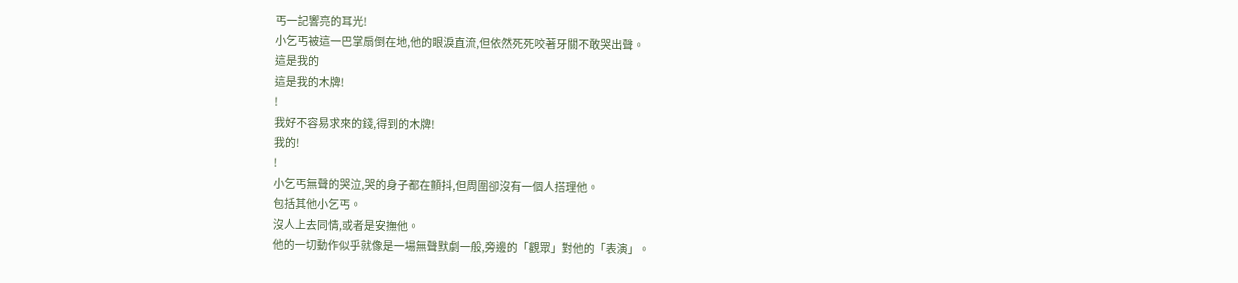丐一記響亮的耳光!
小乞丐被這一巴掌扇倒在地,他的眼淚直流,但依然死死咬著牙關不敢哭出聲。
這是我的
這是我的木牌!
!
我好不容易求來的錢,得到的木牌!
我的!
!
小乞丐無聲的哭泣,哭的身子都在顫抖,但周圍卻沒有一個人搭理他。
包括其他小乞丐。
沒人上去同情,或者是安撫他。
他的一切動作似乎就像是一場無聲默劇一般,旁邊的「觀眾」對他的「表演」。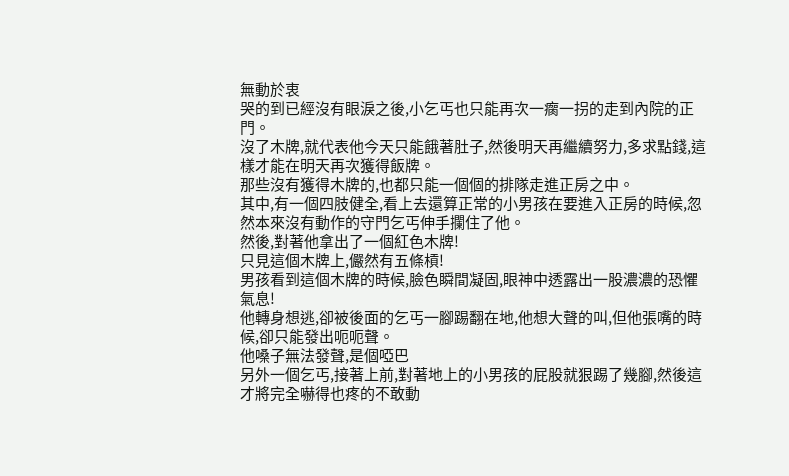無動於衷
哭的到已經沒有眼淚之後,小乞丐也只能再次一瘸一拐的走到內院的正門。
沒了木牌,就代表他今天只能餓著肚子,然後明天再繼續努力,多求點錢,這樣才能在明天再次獲得飯牌。
那些沒有獲得木牌的,也都只能一個個的排隊走進正房之中。
其中,有一個四肢健全,看上去還算正常的小男孩在要進入正房的時候,忽然本來沒有動作的守門乞丐伸手攔住了他。
然後,對著他拿出了一個紅色木牌!
只見這個木牌上,儼然有五條槓!
男孩看到這個木牌的時候,臉色瞬間凝固,眼神中透露出一股濃濃的恐懼氣息!
他轉身想逃,卻被後面的乞丐一腳踢翻在地,他想大聲的叫,但他張嘴的時候,卻只能發出呃呃聲。
他嗓子無法發聲,是個啞巴
另外一個乞丐,接著上前,對著地上的小男孩的屁股就狠踢了幾腳,然後這才將完全嚇得也疼的不敢動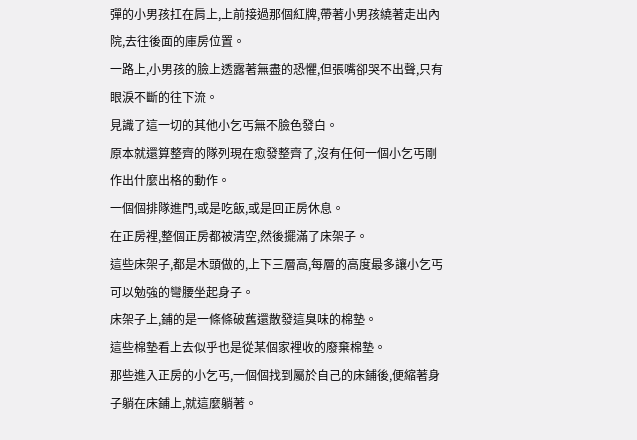彈的小男孩扛在肩上,上前接過那個紅牌,帶著小男孩繞著走出內院,去往後面的庫房位置。
一路上,小男孩的臉上透露著無盡的恐懼,但張嘴卻哭不出聲,只有眼淚不斷的往下流。
見識了這一切的其他小乞丐無不臉色發白。
原本就還算整齊的隊列現在愈發整齊了,沒有任何一個小乞丐剛作出什麼出格的動作。
一個個排隊進門,或是吃飯,或是回正房休息。
在正房裡,整個正房都被清空,然後擺滿了床架子。
這些床架子,都是木頭做的,上下三層高,每層的高度最多讓小乞丐可以勉強的彎腰坐起身子。
床架子上,鋪的是一條條破舊還散發這臭味的棉墊。
這些棉墊看上去似乎也是從某個家裡收的廢棄棉墊。
那些進入正房的小乞丐,一個個找到屬於自己的床鋪後,便縮著身子躺在床鋪上,就這麼躺著。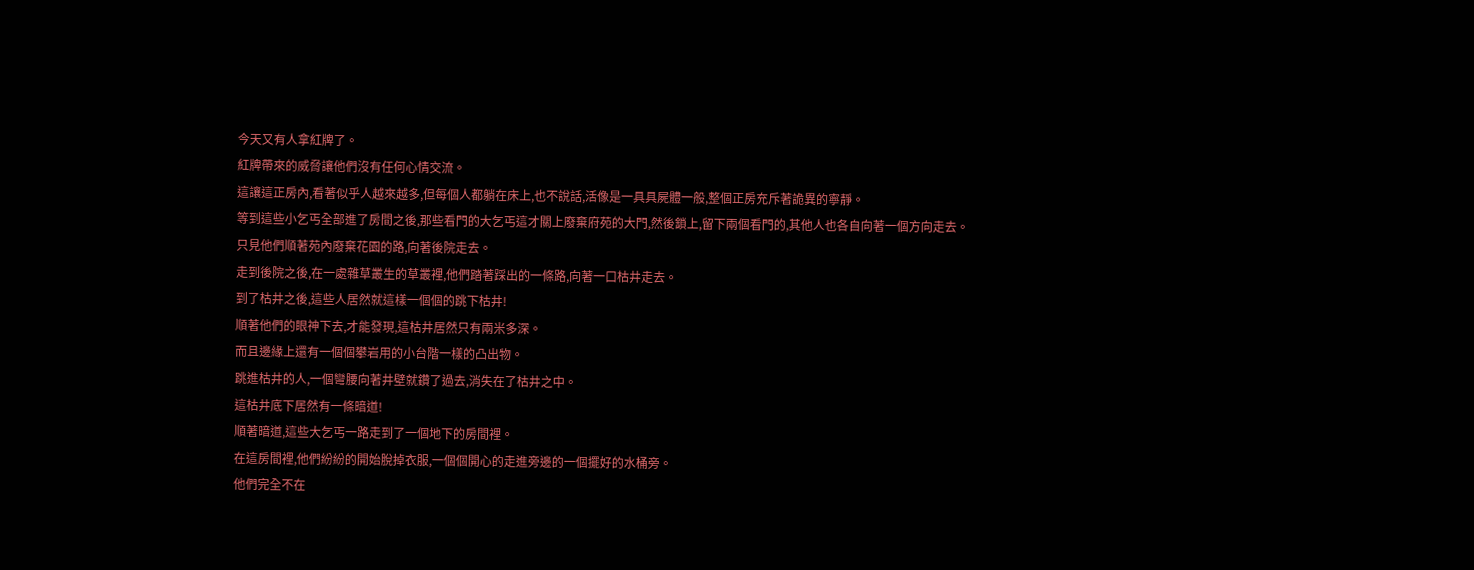今天又有人拿紅牌了。
紅牌帶來的威脅讓他們沒有任何心情交流。
這讓這正房內,看著似乎人越來越多,但每個人都躺在床上,也不說話,活像是一具具屍體一般,整個正房充斥著詭異的寧靜。
等到這些小乞丐全部進了房間之後,那些看門的大乞丐這才關上廢棄府苑的大門,然後鎖上,留下兩個看門的,其他人也各自向著一個方向走去。
只見他們順著苑內廢棄花園的路,向著後院走去。
走到後院之後,在一處雜草叢生的草叢裡,他們踏著踩出的一條路,向著一口枯井走去。
到了枯井之後,這些人居然就這樣一個個的跳下枯井!
順著他們的眼神下去,才能發現,這枯井居然只有兩米多深。
而且邊緣上還有一個個攀岩用的小台階一樣的凸出物。
跳進枯井的人,一個彎腰向著井壁就鑽了過去,消失在了枯井之中。
這枯井底下居然有一條暗道!
順著暗道,這些大乞丐一路走到了一個地下的房間裡。
在這房間裡,他們紛紛的開始脫掉衣服,一個個開心的走進旁邊的一個擺好的水桶旁。
他們完全不在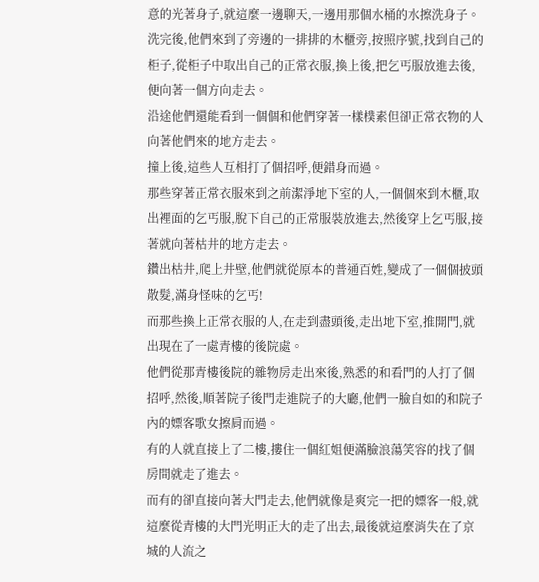意的光著身子,就這麼一邊聊天,一邊用那個水桶的水擦洗身子。
洗完後,他們來到了旁邊的一排排的木櫃旁,按照序號,找到自己的柜子,從柜子中取出自己的正常衣服,換上後,把乞丐服放進去後,便向著一個方向走去。
沿途他們還能看到一個個和他們穿著一樣樸素但卻正常衣物的人向著他們來的地方走去。
撞上後,這些人互相打了個招呼,便錯身而過。
那些穿著正常衣服來到之前潔淨地下室的人,一個個來到木櫃,取出裡面的乞丐服,脫下自己的正常服裝放進去,然後穿上乞丐服,接著就向著枯井的地方走去。
鑽出枯井,爬上井壁,他們就從原本的普通百姓,變成了一個個披頭散髮,滿身怪味的乞丐!
而那些換上正常衣服的人,在走到盡頭後,走出地下室,推開門,就出現在了一處青樓的後院處。
他們從那青樓後院的雜物房走出來後,熟悉的和看門的人打了個招呼,然後,順著院子後門走進院子的大廳,他們一臉自如的和院子內的嫖客歌女擦肩而過。
有的人就直接上了二樓,摟住一個紅姐便滿臉浪蕩笑容的找了個房間就走了進去。
而有的卻直接向著大門走去,他們就像是爽完一把的嫖客一般,就這麼從青樓的大門光明正大的走了出去,最後就這麼消失在了京城的人流之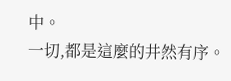中。
一切,都是這麼的井然有序。